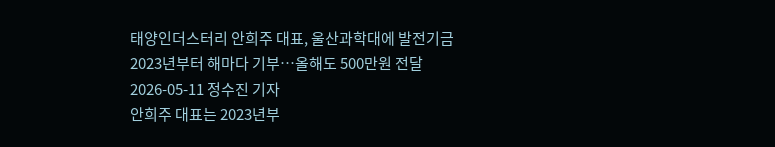태양인더스터리 안희주 대표, 울산과학대에 발전기금
2023년부터 해마다 기부…올해도 500만원 전달
2026-05-11 정수진 기자
안희주 대표는 2023년부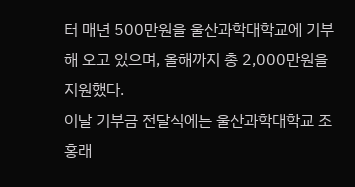터 매년 500만원을 울산과학대학교에 기부해 오고 있으며, 올해까지 총 2,000만원을 지원했다.
이날 기부금 전달식에는 울산과학대학교 조홍래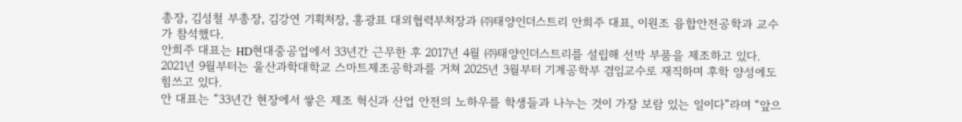총장, 김성철 부총장, 김강연 기획처장, 홍광표 대외협력부처장과 ㈜태양인더스트리 안희주 대표, 이원조 융합안전공학과 교수가 참석했다.
안희주 대표는 HD현대중공업에서 33년간 근무한 후 2017년 4월 ㈜태양인더스트리를 설립해 선박 부품을 제조하고 있다. 2021년 9월부터는 울산과학대학교 스마트제조공학과를 거쳐 2025년 3월부터 기계공학부 겸임교수로 재직하며 후학 양성에도 힘쓰고 있다.
안 대표는 “33년간 현장에서 쌓은 제조 혁신과 산업 안전의 노하우를 학생들과 나누는 것이 가장 보람 있는 일이다”라며 “앞으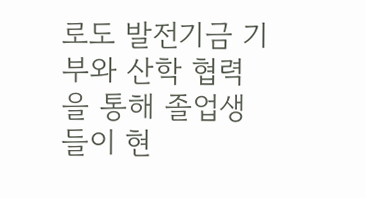로도 발전기금 기부와 산학 협력을 통해 졸업생들이 현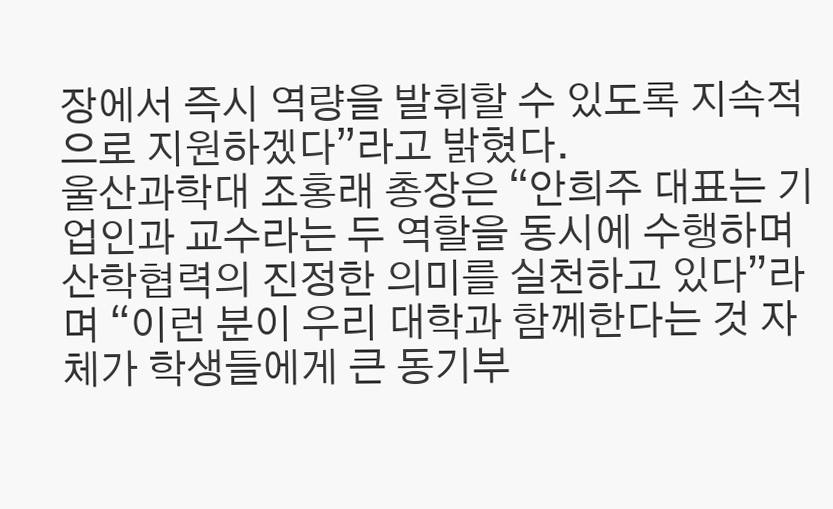장에서 즉시 역량을 발휘할 수 있도록 지속적으로 지원하겠다”라고 밝혔다.
울산과학대 조홍래 총장은 “안희주 대표는 기업인과 교수라는 두 역할을 동시에 수행하며 산학협력의 진정한 의미를 실천하고 있다”라며 “이런 분이 우리 대학과 함께한다는 것 자체가 학생들에게 큰 동기부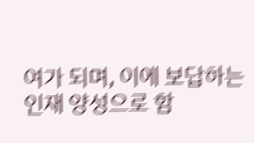여가 되며, 이에 보답하는 인재 양성으로 함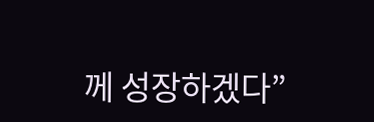께 성장하겠다”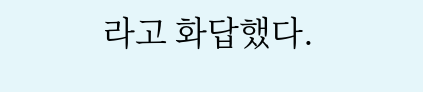라고 화답했다.